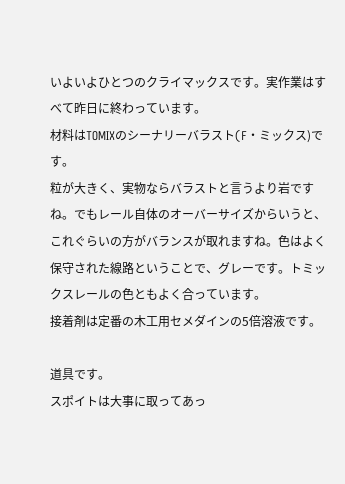いよいよひとつのクライマックスです。実作業はすべて昨日に終わっています。
材料はTOMIXのシーナリーバラスト(F・ミックス)です。
粒が大きく、実物ならバラストと言うより岩ですね。でもレール自体のオーバーサイズからいうと、これぐらいの方がバランスが取れますね。色はよく保守された線路ということで、グレーです。トミックスレールの色ともよく合っています。
接着剤は定番の木工用セメダインの5倍溶液です。

道具です。
スポイトは大事に取ってあっ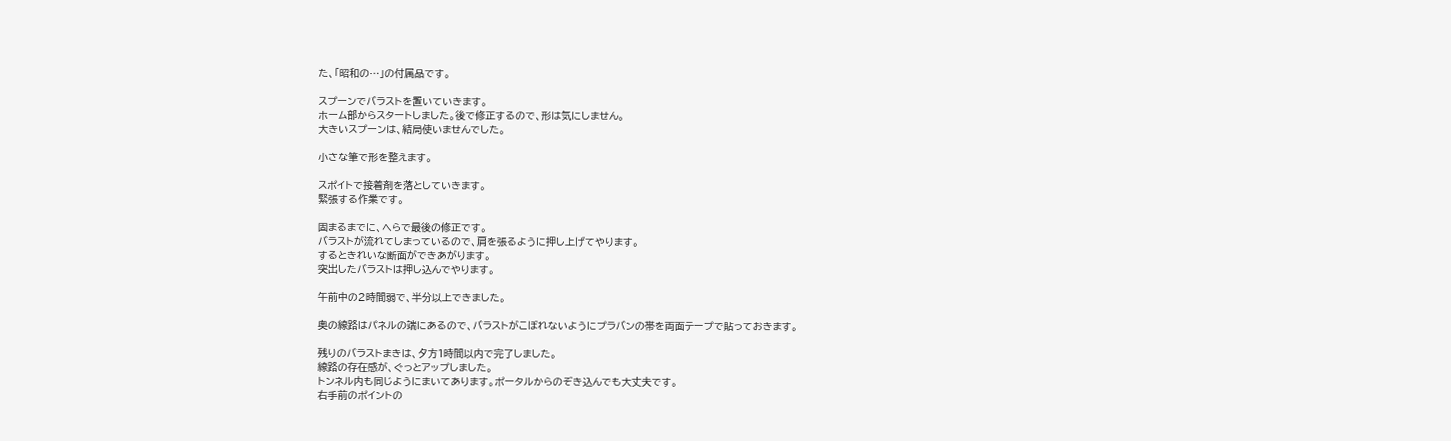た、「昭和の…」の付属品です。

スプーンでバラストを置いていきます。
ホーム部からスタートしました。後で修正するので、形は気にしません。
大きいスプーンは、結局使いませんでした。

小さな筆で形を整えます。

スポイトで接着剤を落としていきます。
緊張する作業です。

固まるまでに、へらで最後の修正です。
バラストが流れてしまっているので、肩を張るように押し上げてやります。
するときれいな断面ができあがります。
突出したバラストは押し込んでやります。

午前中の2時間弱で、半分以上できました。

奥の線路はパネルの端にあるので、バラストがこぼれないようにプラバンの帯を両面テープで貼っておきます。

残りのバラストまきは、夕方1時間以内で完了しました。
線路の存在感が、ぐっとアップしました。
トンネル内も同じようにまいてあります。ポータルからのぞき込んでも大丈夫です。
右手前のポイントの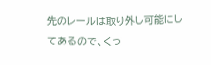先のレールは取り外し可能にしてあるので、くっ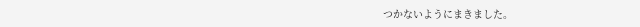つかないようにまきました。